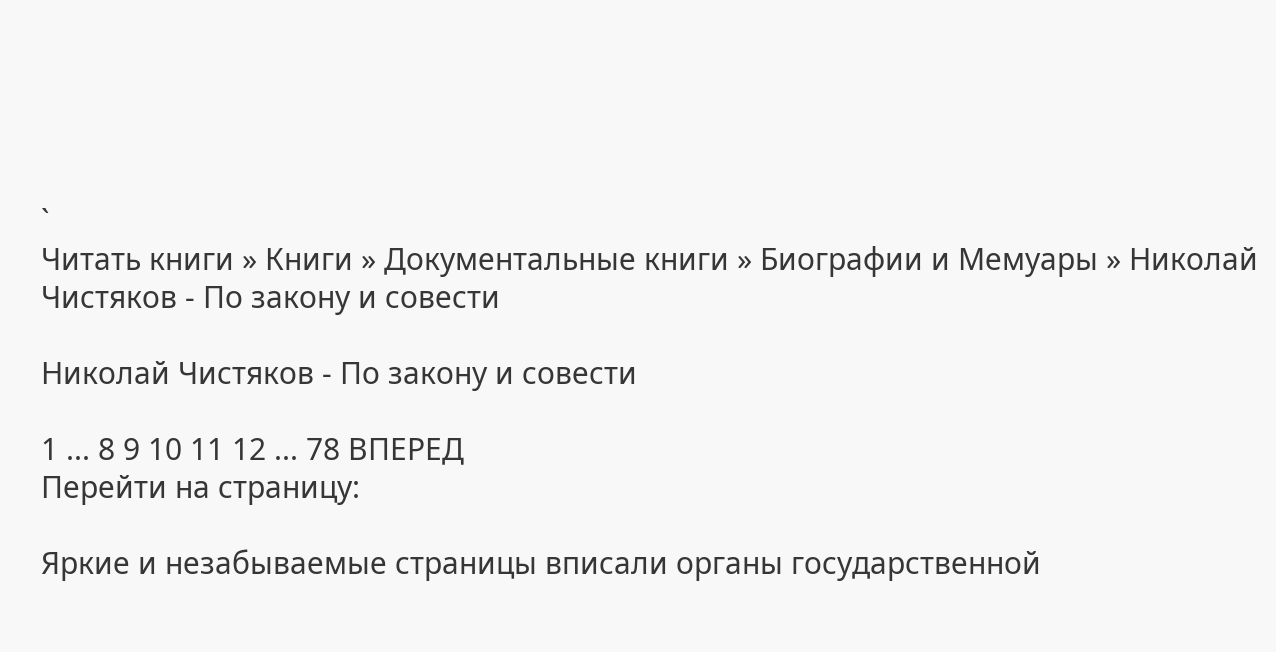`
Читать книги » Книги » Документальные книги » Биографии и Мемуары » Николай Чистяков - По закону и совести

Николай Чистяков - По закону и совести

1 ... 8 9 10 11 12 ... 78 ВПЕРЕД
Перейти на страницу:

Яркие и незабываемые страницы вписали органы государственной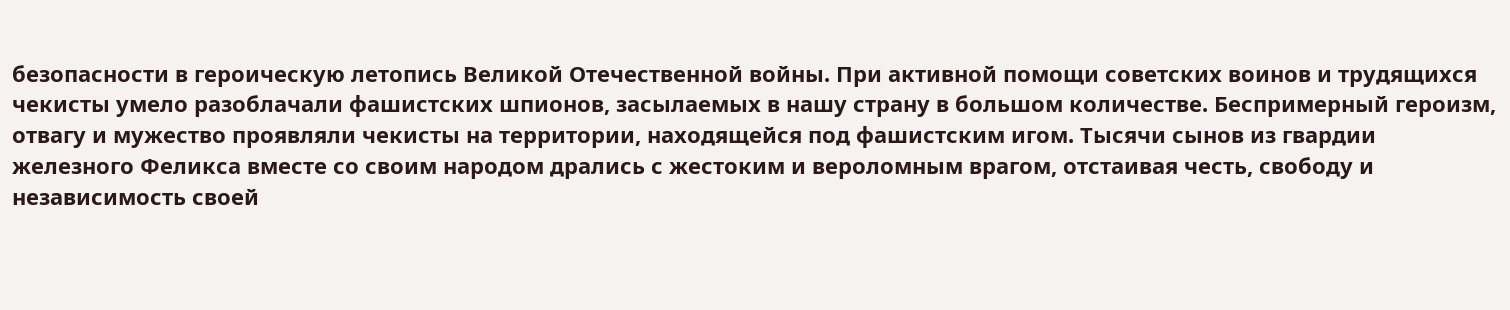безопасности в героическую летопись Великой Отечественной войны. При активной помощи советских воинов и трудящихся чекисты умело разоблачали фашистских шпионов, засылаемых в нашу страну в большом количестве. Беспримерный героизм, отвагу и мужество проявляли чекисты на территории, находящейся под фашистским игом. Тысячи сынов из гвардии железного Феликса вместе со своим народом дрались с жестоким и вероломным врагом, отстаивая честь, свободу и независимость своей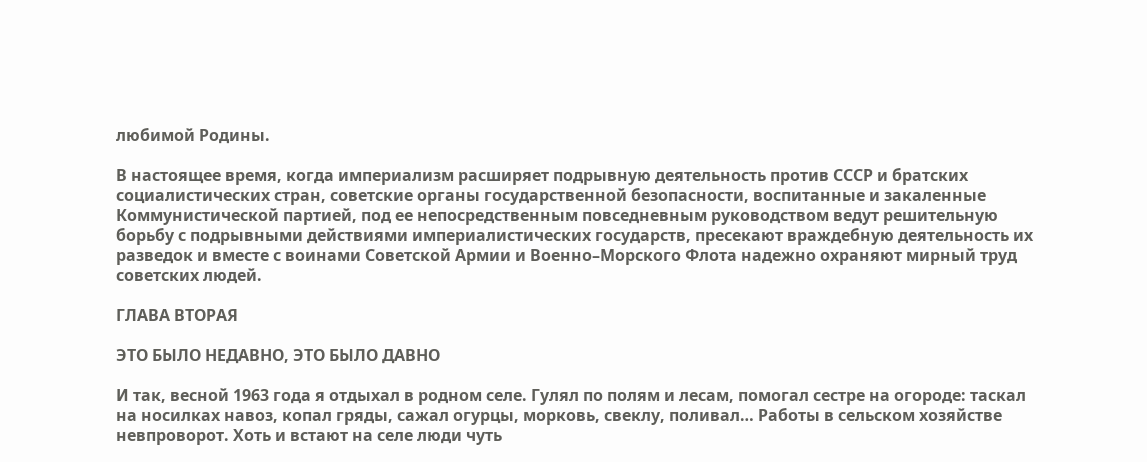любимой Родины.

В настоящее время, когда империализм расширяет подрывную деятельность против СССР и братских социалистических стран, советские органы государственной безопасности, воспитанные и закаленные Коммунистической партией, под ее непосредственным повседневным руководством ведут решительную борьбу с подрывными действиями империалистических государств, пресекают враждебную деятельность их разведок и вместе с воинами Советской Армии и Военно–Морского Флота надежно охраняют мирный труд советских людей.

ГЛАВА ВТОРАЯ

ЭТО БЫЛО НЕДАВНО, ЭТО БЫЛО ДАВНО

И так, весной 1963 года я отдыхал в родном селе. Гулял по полям и лесам, помогал сестре на огороде: таскал на носилках навоз, копал гряды, сажал огурцы, морковь, свеклу, поливал… Работы в сельском хозяйстве невпроворот. Хоть и встают на селе люди чуть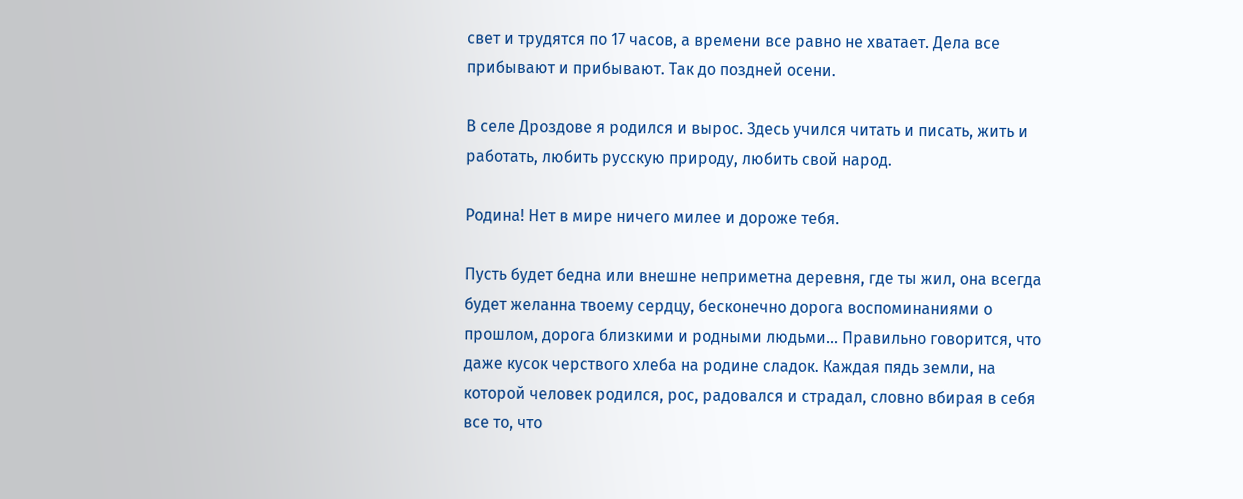свет и трудятся по 17 часов, а времени все равно не хватает. Дела все прибывают и прибывают. Так до поздней осени.

В селе Дроздове я родился и вырос. Здесь учился читать и писать, жить и работать, любить русскую природу, любить свой народ.

Родина! Нет в мире ничего милее и дороже тебя.

Пусть будет бедна или внешне неприметна деревня, где ты жил, она всегда будет желанна твоему сердцу, бесконечно дорога воспоминаниями о прошлом, дорога близкими и родными людьми… Правильно говорится, что даже кусок черствого хлеба на родине сладок. Каждая пядь земли, на которой человек родился, рос, радовался и страдал, словно вбирая в себя все то, что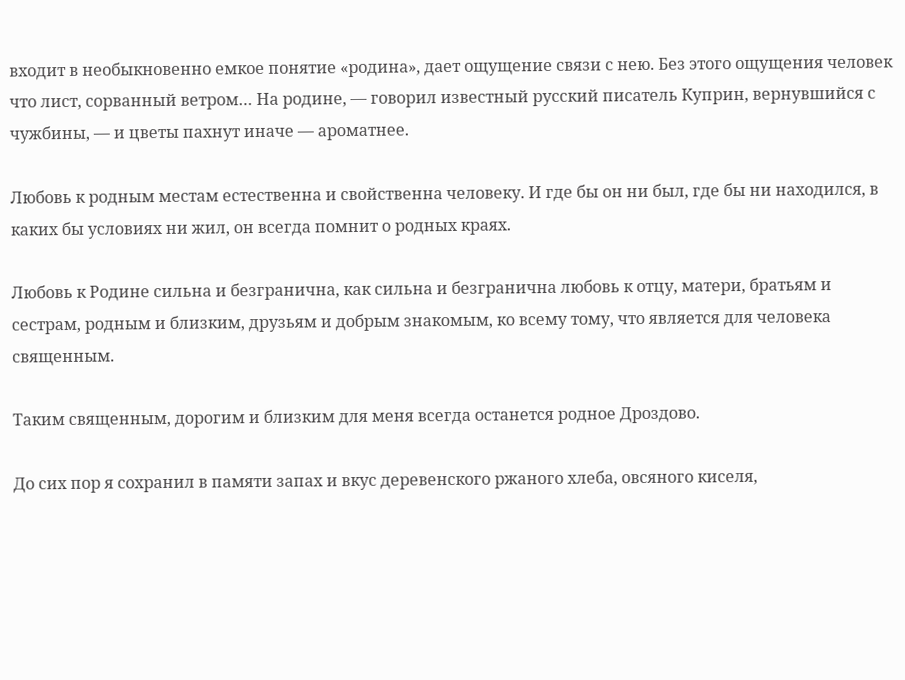входит в необыкновенно емкое понятие «родина», дает ощущение связи с нею. Без этого ощущения человек что лист, сорванный ветром… На родине, — говорил известный русский писатель Куприн, вернувшийся с чужбины, — и цветы пахнут иначе — ароматнее.

Любовь к родным местам естественна и свойственна человеку. И где бы он ни был, где бы ни находился, в каких бы условиях ни жил, он всегда помнит о родных краях.

Любовь к Родине сильна и безгранична, как сильна и безгранична любовь к отцу, матери, братьям и сестрам, родным и близким, друзьям и добрым знакомым, ко всему тому, что является для человека священным.

Таким священным, дорогим и близким для меня всегда останется родное Дроздово.

До сих пор я сохранил в памяти запах и вкус деревенского ржаного хлеба, овсяного киселя,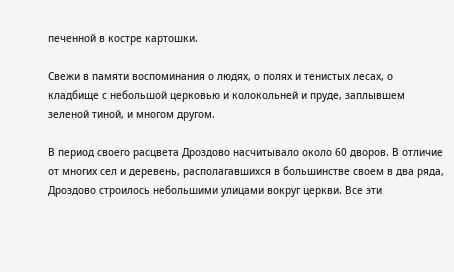печенной в костре картошки.

Свежи в памяти воспоминания о людях, о полях и тенистых лесах, о кладбище с небольшой церковью и колокольней и пруде, заплывшем зеленой тиной, и многом другом.

В период своего расцвета Дроздово насчитывало около 60 дворов. В отличие от многих сел и деревень, располагавшихся в большинстве своем в два ряда, Дроздово строилось небольшими улицами вокруг церкви. Все эти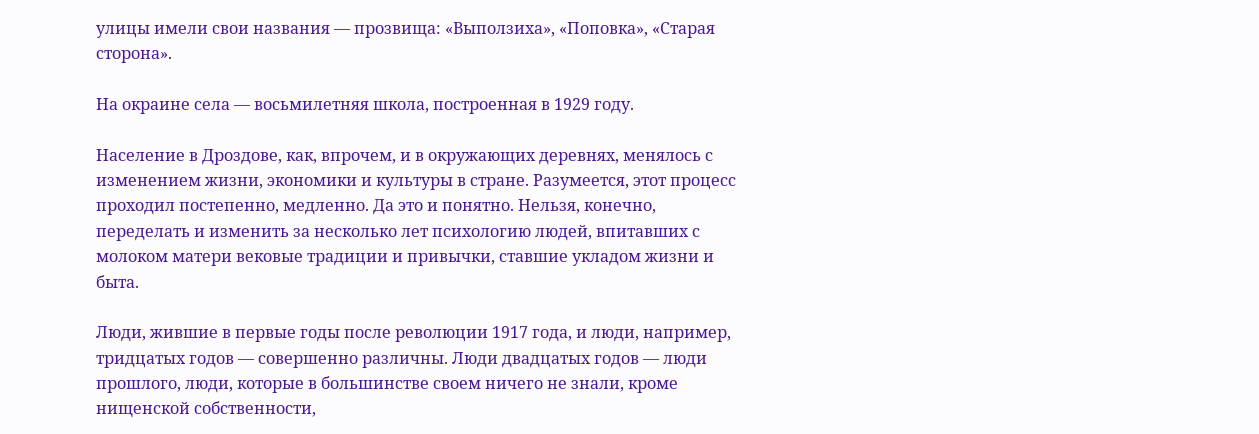улицы имели свои названия — прозвища: «Выползиха», «Поповка», «Старая сторона».

На окраине села — восьмилетняя школа, построенная в 1929 году.

Население в Дроздове, как, впрочем, и в окружающих деревнях, менялось с изменением жизни, экономики и культуры в стране. Разумеется, этот процесс проходил постепенно, медленно. Да это и понятно. Нельзя, конечно, переделать и изменить за несколько лет психологию людей, впитавших с молоком матери вековые традиции и привычки, ставшие укладом жизни и быта.

Люди, жившие в первые годы после революции 1917 года, и люди, например, тридцатых годов — совершенно различны. Люди двадцатых годов — люди прошлого, люди, которые в большинстве своем ничего не знали, кроме нищенской собственности,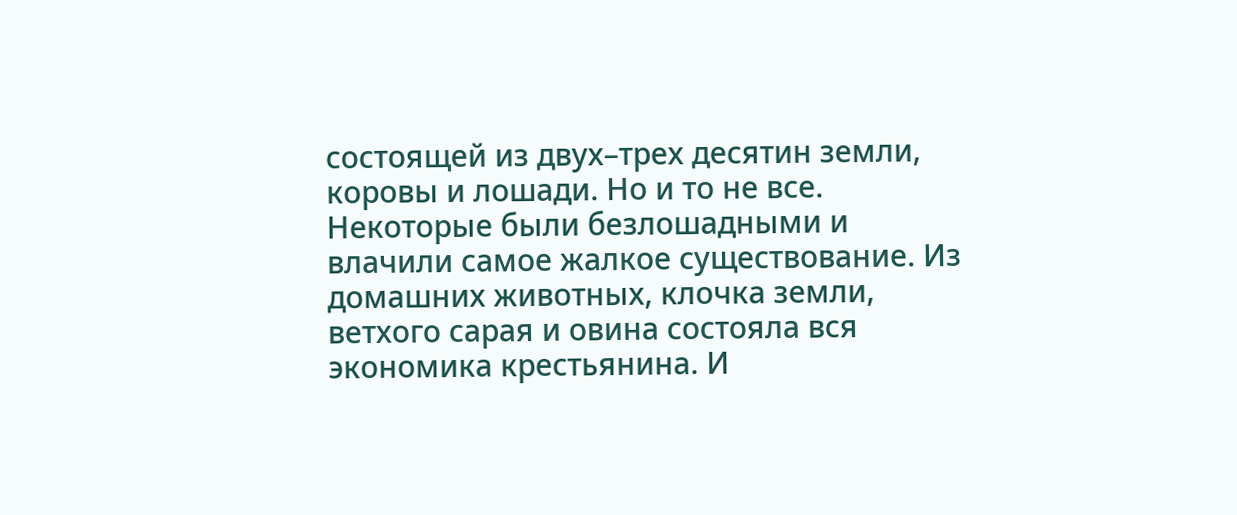состоящей из двух–трех десятин земли, коровы и лошади. Но и то не все. Некоторые были безлошадными и влачили самое жалкое существование. Из домашних животных, клочка земли, ветхого сарая и овина состояла вся экономика крестьянина. И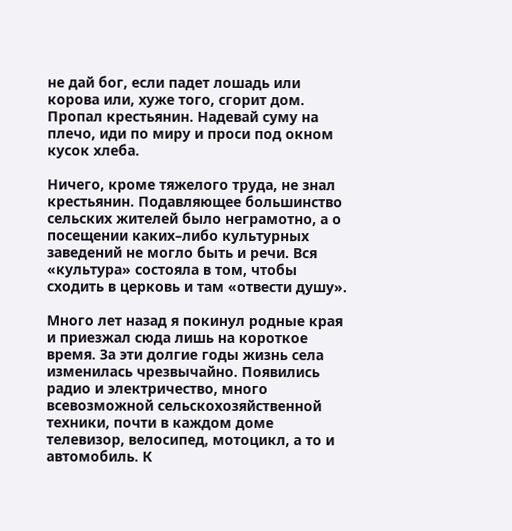не дай бог, если падет лошадь или корова или, хуже того, сгорит дом. Пропал крестьянин. Надевай суму на плечо, иди по миру и проси под окном кусок хлеба.

Ничего, кроме тяжелого труда, не знал крестьянин. Подавляющее большинство сельских жителей было неграмотно, а о посещении каких–либо культурных заведений не могло быть и речи. Вся «культура» состояла в том, чтобы сходить в церковь и там «отвести душу».

Много лет назад я покинул родные края и приезжал сюда лишь на короткое время. За эти долгие годы жизнь села изменилась чрезвычайно. Появились радио и электричество, много всевозможной сельскохозяйственной техники, почти в каждом доме телевизор, велосипед, мотоцикл, а то и автомобиль. К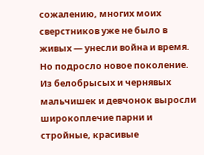сожалению, многих моих сверстников уже не было в живых — унесли война и время. Но подросло новое поколение. Из белобрысых и чернявых мальчишек и девчонок выросли широкоплечие парни и стройные, красивые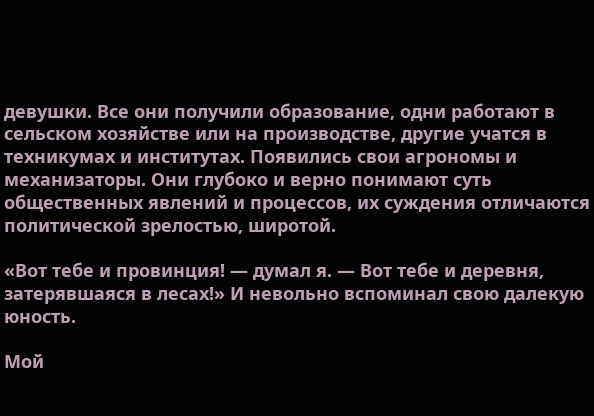девушки. Все они получили образование, одни работают в сельском хозяйстве или на производстве, другие учатся в техникумах и институтах. Появились свои агрономы и механизаторы. Они глубоко и верно понимают суть общественных явлений и процессов, их суждения отличаются политической зрелостью, широтой.

«Вот тебе и провинция! — думал я. — Вот тебе и деревня, затерявшаяся в лесах!» И невольно вспоминал свою далекую юность.

Мой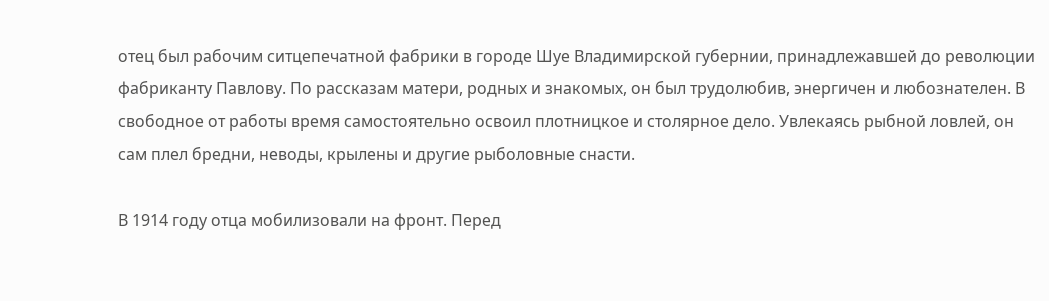отец был рабочим ситцепечатной фабрики в городе Шуе Владимирской губернии, принадлежавшей до революции фабриканту Павлову. По рассказам матери, родных и знакомых, он был трудолюбив, энергичен и любознателен. В свободное от работы время самостоятельно освоил плотницкое и столярное дело. Увлекаясь рыбной ловлей, он сам плел бредни, неводы, крылены и другие рыболовные снасти.

В 1914 году отца мобилизовали на фронт. Перед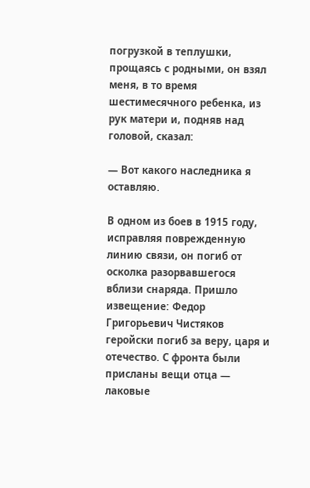погрузкой в теплушки, прощаясь с родными, он взял меня, в то время шестимесячного ребенка, из рук матери и, подняв над головой, сказал:

— Вот какого наследника я оставляю.

В одном из боев в 1915 году, исправляя поврежденную линию связи, он погиб от осколка разорвавшегося вблизи снаряда. Пришло извещение: Федор Григорьевич Чистяков геройски погиб за веру, царя и отечество. С фронта были присланы вещи отца — лаковые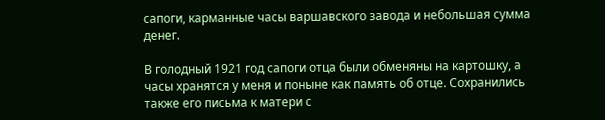сапоги, карманные часы варшавского завода и небольшая сумма денег.

В голодный 1921 год сапоги отца были обменяны на картошку, а часы хранятся у меня и поныне как память об отце. Сохранились также его письма к матери с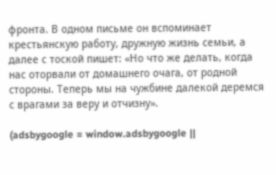фронта. В одном письме он вспоминает крестьянскую работу, дружную жизнь семьи, а далее с тоской пишет: «Но что же делать, когда нас оторвали от домашнего очага, от родной стороны. Теперь мы на чужбине далекой деремся с врагами за веру и отчизну».

(adsbygoogle = window.adsbygoogle ||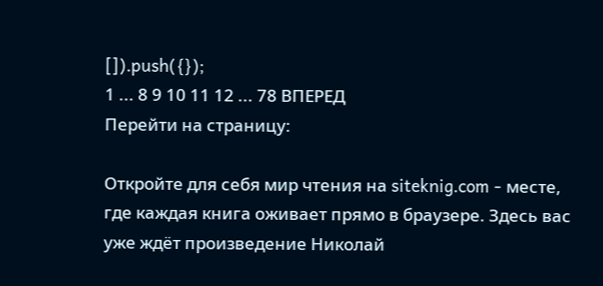[]).push({});
1 ... 8 9 10 11 12 ... 78 ВПЕРЕД
Перейти на страницу:

Откройте для себя мир чтения на siteknig.com - месте, где каждая книга оживает прямо в браузере. Здесь вас уже ждёт произведение Николай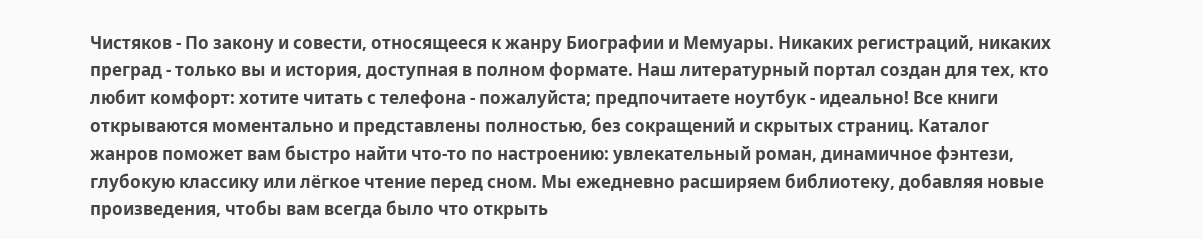Чистяков - По закону и совести, относящееся к жанру Биографии и Мемуары. Никаких регистраций, никаких преград - только вы и история, доступная в полном формате. Наш литературный портал создан для тех, кто любит комфорт: хотите читать с телефона - пожалуйста; предпочитаете ноутбук - идеально! Все книги открываются моментально и представлены полностью, без сокращений и скрытых страниц. Каталог жанров поможет вам быстро найти что-то по настроению: увлекательный роман, динамичное фэнтези, глубокую классику или лёгкое чтение перед сном. Мы ежедневно расширяем библиотеку, добавляя новые произведения, чтобы вам всегда было что открыть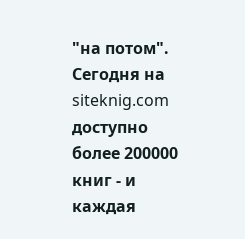"на потом". Сегодня на siteknig.com доступно более 200000 книг - и каждая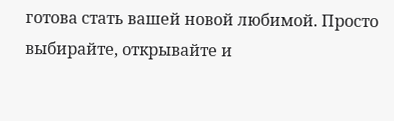готова стать вашей новой любимой. Просто выбирайте, открывайте и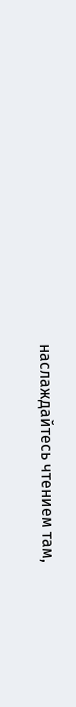наслаждайтесь чтением там,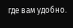где вам удобно.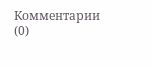Комментарии (0)